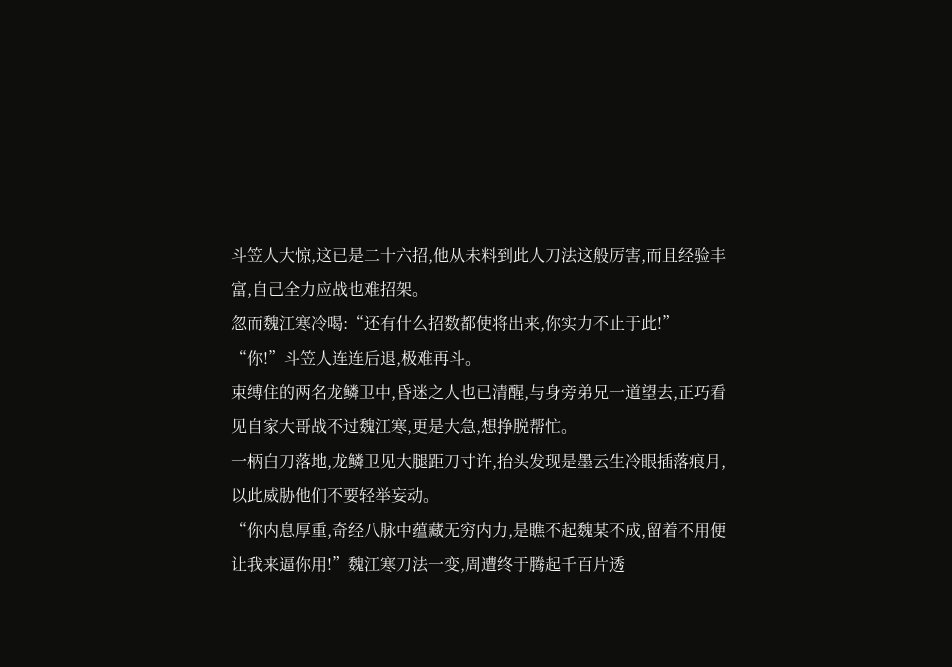斗笠人大惊,这已是二十六招,他从未料到此人刀法这般厉害,而且经验丰富,自己全力应战也难招架。
忽而魏江寒冷喝:“还有什么招数都使将出来,你实力不止于此!”
“你!”斗笠人连连后退,极难再斗。
束缚住的两名龙鳞卫中,昏迷之人也已清醒,与身旁弟兄一道望去,正巧看见自家大哥战不过魏江寒,更是大急,想挣脱帮忙。
一柄白刀落地,龙鳞卫见大腿距刀寸许,抬头发现是墨云生冷眼插落痕月,以此威胁他们不要轻举妄动。
“你内息厚重,奇经八脉中蕴藏无穷内力,是瞧不起魏某不成,留着不用便让我来逼你用!”魏江寒刀法一变,周遭终于腾起千百片透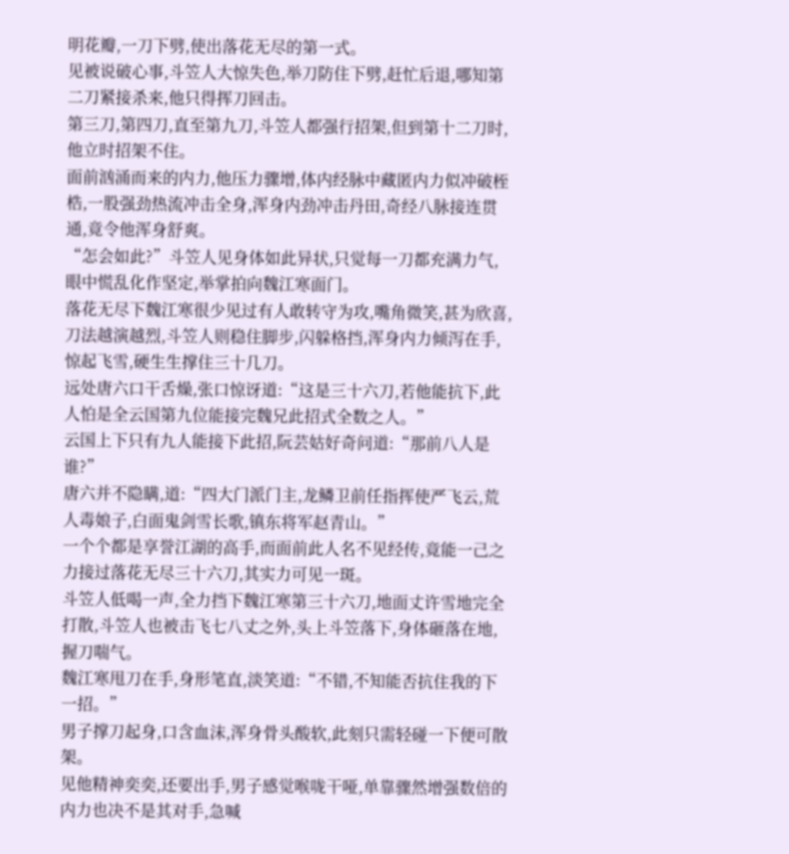明花瓣,一刀下劈,使出落花无尽的第一式。
见被说破心事,斗笠人大惊失色,举刀防住下劈,赶忙后退,哪知第二刀紧接杀来,他只得挥刀回击。
第三刀,第四刀,直至第九刀,斗笠人都强行招架,但到第十二刀时,他立时招架不住。
面前汹涌而来的内力,他压力骤增,体内经脉中藏匿内力似冲破桎梏,一股强劲热流冲击全身,浑身内劲冲击丹田,奇经八脉接连贯通,竟令他浑身舒爽。
“怎会如此?”斗笠人见身体如此异状,只觉每一刀都充满力气,眼中慌乱化作坚定,举掌拍向魏江寒面门。
落花无尽下魏江寒很少见过有人敢转守为攻,嘴角微笑,甚为欣喜,刀法越演越烈,斗笠人则稳住脚步,闪躲格挡,浑身内力倾泻在手,惊起飞雪,硬生生撑住三十几刀。
远处唐六口干舌燥,张口惊讶道:“这是三十六刀,若他能抗下,此人怕是全云国第九位能接完魏兄此招式全数之人。”
云国上下只有九人能接下此招,阮芸姑好奇问道:“那前八人是谁?”
唐六并不隐瞒,道:“四大门派门主,龙鳞卫前任指挥使严飞云,荒人毒娘子,白面鬼剑雪长歌,镇东将军赵青山。”
一个个都是享誉江湖的高手,而面前此人名不见经传,竟能一己之力接过落花无尽三十六刀,其实力可见一斑。
斗笠人低喝一声,全力挡下魏江寒第三十六刀,地面丈许雪地完全打散,斗笠人也被击飞七八丈之外,头上斗笠落下,身体砸落在地,握刀喘气。
魏江寒甩刀在手,身形笔直,淡笑道:“不错,不知能否抗住我的下一招。”
男子撑刀起身,口含血沫,浑身骨头酸软,此刻只需轻碰一下便可散架。
见他精神奕奕,还要出手,男子感觉喉咙干哑,单靠骤然增强数倍的内力也决不是其对手,急喊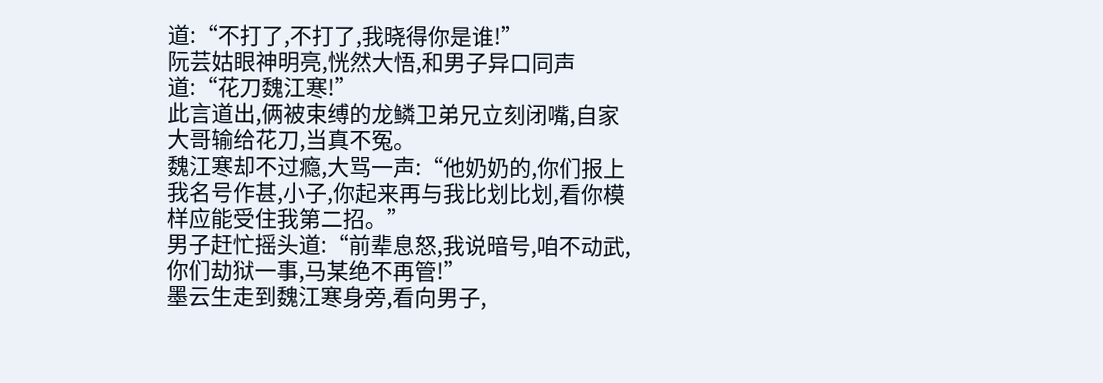道:“不打了,不打了,我晓得你是谁!”
阮芸姑眼神明亮,恍然大悟,和男子异口同声道:“花刀魏江寒!”
此言道出,俩被束缚的龙鳞卫弟兄立刻闭嘴,自家大哥输给花刀,当真不冤。
魏江寒却不过瘾,大骂一声:“他奶奶的,你们报上我名号作甚,小子,你起来再与我比划比划,看你模样应能受住我第二招。”
男子赶忙摇头道:“前辈息怒,我说暗号,咱不动武,你们劫狱一事,马某绝不再管!”
墨云生走到魏江寒身旁,看向男子,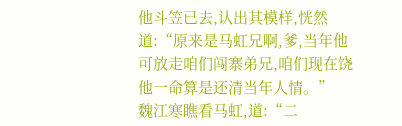他斗笠已去,认出其模样,恍然道:“原来是马虹兄啊,爹,当年他可放走咱们闯寨弟兄,咱们现在饶他一命算是还清当年人情。”
魏江寒瞧看马虹,道:“二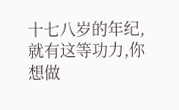十七八岁的年纪,就有这等功力,你想做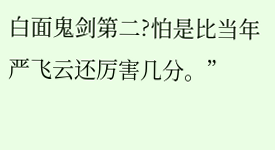白面鬼剑第二?怕是比当年严飞云还厉害几分。”